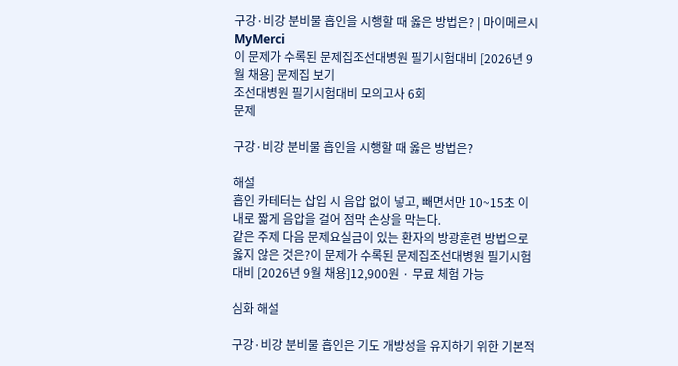구강·비강 분비물 흡인을 시행할 때 옳은 방법은? | 마이메르시 MyMerci
이 문제가 수록된 문제집조선대병원 필기시험대비 [2026년 9월 채용] 문제집 보기
조선대병원 필기시험대비 모의고사 6회
문제

구강·비강 분비물 흡인을 시행할 때 옳은 방법은?

해설
흡인 카테터는 삽입 시 음압 없이 넣고, 빼면서만 10~15초 이내로 짧게 음압을 걸어 점막 손상을 막는다.
같은 주제 다음 문제요실금이 있는 환자의 방광훈련 방법으로 옳지 않은 것은?이 문제가 수록된 문제집조선대병원 필기시험대비 [2026년 9월 채용]12,900원 · 무료 체험 가능

심화 해설

구강·비강 분비물 흡인은 기도 개방성을 유지하기 위한 기본적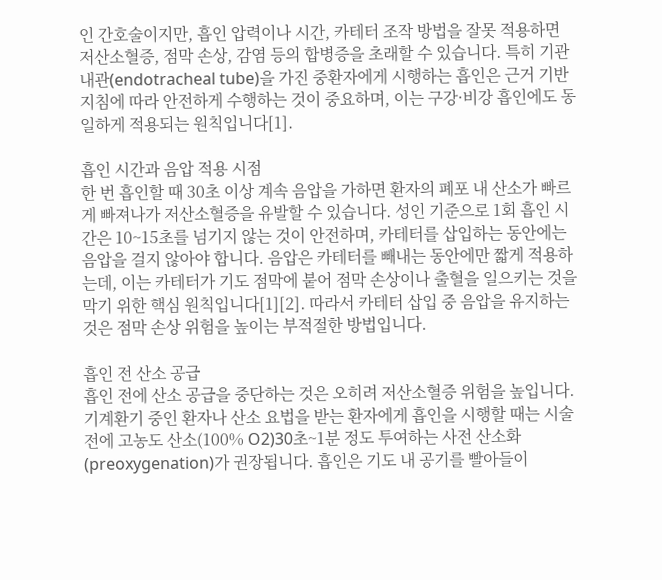인 간호술이지만, 흡인 압력이나 시간, 카테터 조작 방법을 잘못 적용하면 저산소혈증, 점막 손상, 감염 등의 합병증을 초래할 수 있습니다. 특히 기관내관(endotracheal tube)을 가진 중환자에게 시행하는 흡인은 근거 기반 지침에 따라 안전하게 수행하는 것이 중요하며, 이는 구강·비강 흡인에도 동일하게 적용되는 원칙입니다[1].

흡인 시간과 음압 적용 시점
한 번 흡인할 때 30초 이상 계속 음압을 가하면 환자의 폐포 내 산소가 빠르게 빠져나가 저산소혈증을 유발할 수 있습니다. 성인 기준으로 1회 흡인 시간은 10~15초를 넘기지 않는 것이 안전하며, 카테터를 삽입하는 동안에는 음압을 걸지 않아야 합니다. 음압은 카테터를 빼내는 동안에만 짧게 적용하는데, 이는 카테터가 기도 점막에 붙어 점막 손상이나 출혈을 일으키는 것을 막기 위한 핵심 원칙입니다[1][2]. 따라서 카테터 삽입 중 음압을 유지하는 것은 점막 손상 위험을 높이는 부적절한 방법입니다.

흡인 전 산소 공급
흡인 전에 산소 공급을 중단하는 것은 오히려 저산소혈증 위험을 높입니다. 기계환기 중인 환자나 산소 요법을 받는 환자에게 흡인을 시행할 때는 시술 전에 고농도 산소(100% O2)30초~1분 정도 투여하는 사전 산소화(preoxygenation)가 권장됩니다. 흡인은 기도 내 공기를 빨아들이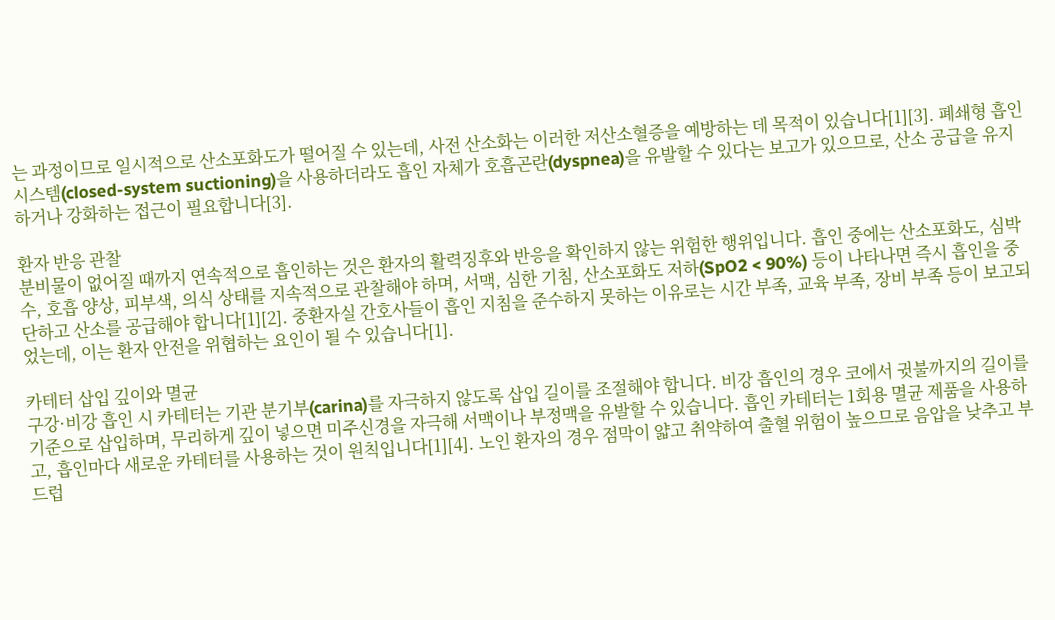는 과정이므로 일시적으로 산소포화도가 떨어질 수 있는데, 사전 산소화는 이러한 저산소혈증을 예방하는 데 목적이 있습니다[1][3]. 폐쇄형 흡인 시스템(closed-system suctioning)을 사용하더라도 흡인 자체가 호흡곤란(dyspnea)을 유발할 수 있다는 보고가 있으므로, 산소 공급을 유지하거나 강화하는 접근이 필요합니다[3].

환자 반응 관찰
분비물이 없어질 때까지 연속적으로 흡인하는 것은 환자의 활력징후와 반응을 확인하지 않는 위험한 행위입니다. 흡인 중에는 산소포화도, 심박수, 호흡 양상, 피부색, 의식 상태를 지속적으로 관찰해야 하며, 서맥, 심한 기침, 산소포화도 저하(SpO2 < 90%) 등이 나타나면 즉시 흡인을 중단하고 산소를 공급해야 합니다[1][2]. 중환자실 간호사들이 흡인 지침을 준수하지 못하는 이유로는 시간 부족, 교육 부족, 장비 부족 등이 보고되었는데, 이는 환자 안전을 위협하는 요인이 될 수 있습니다[1].

카테터 삽입 깊이와 멸균
구강·비강 흡인 시 카테터는 기관 분기부(carina)를 자극하지 않도록 삽입 길이를 조절해야 합니다. 비강 흡인의 경우 코에서 귓불까지의 길이를 기준으로 삽입하며, 무리하게 깊이 넣으면 미주신경을 자극해 서맥이나 부정맥을 유발할 수 있습니다. 흡인 카테터는 1회용 멸균 제품을 사용하고, 흡인마다 새로운 카테터를 사용하는 것이 원칙입니다[1][4]. 노인 환자의 경우 점막이 얇고 취약하여 출혈 위험이 높으므로 음압을 낮추고 부드럽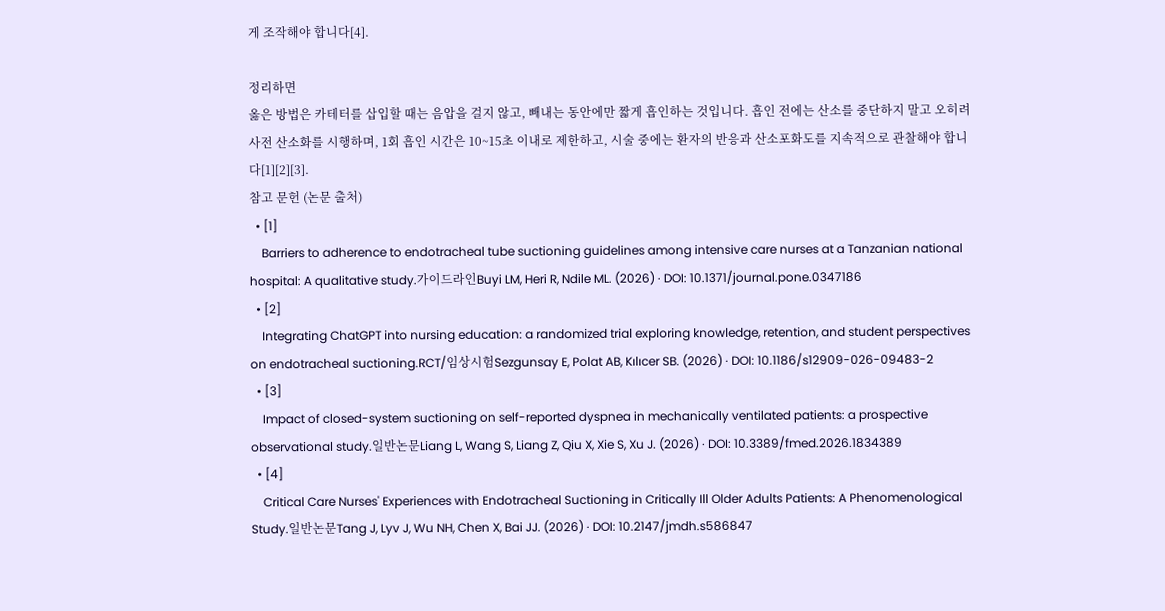게 조작해야 합니다[4].

정리하면
옳은 방법은 카테터를 삽입할 때는 음압을 걸지 않고, 빼내는 동안에만 짧게 흡인하는 것입니다. 흡인 전에는 산소를 중단하지 말고 오히려 사전 산소화를 시행하며, 1회 흡인 시간은 10~15초 이내로 제한하고, 시술 중에는 환자의 반응과 산소포화도를 지속적으로 관찰해야 합니다[1][2][3].
참고 문헌 (논문 출처)
  • [1]
    Barriers to adherence to endotracheal tube suctioning guidelines among intensive care nurses at a Tanzanian national hospital: A qualitative study.가이드라인Buyi LM, Heri R, Ndile ML. (2026) · DOI: 10.1371/journal.pone.0347186
  • [2]
    Integrating ChatGPT into nursing education: a randomized trial exploring knowledge, retention, and student perspectives on endotracheal suctioning.RCT/임상시험Sezgunsay E, Polat AB, Kılıcer SB. (2026) · DOI: 10.1186/s12909-026-09483-2
  • [3]
    Impact of closed-system suctioning on self-reported dyspnea in mechanically ventilated patients: a prospective observational study.일반논문Liang L, Wang S, Liang Z, Qiu X, Xie S, Xu J. (2026) · DOI: 10.3389/fmed.2026.1834389
  • [4]
    Critical Care Nurses' Experiences with Endotracheal Suctioning in Critically Ill Older Adults Patients: A Phenomenological Study.일반논문Tang J, Lyv J, Wu NH, Chen X, Bai JJ. (2026) · DOI: 10.2147/jmdh.s586847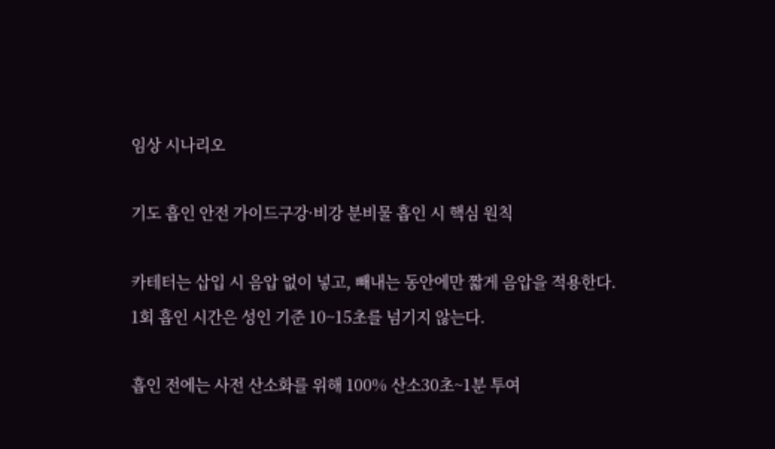임상 시나리오

기도 흡인 안전 가이드구강·비강 분비물 흡인 시 핵심 원칙

카테터는 삽입 시 음압 없이 넣고, 빼내는 동안에만 짧게 음압을 적용한다. 1회 흡인 시간은 성인 기준 10~15초를 넘기지 않는다.

흡인 전에는 사전 산소화를 위해 100% 산소30초~1분 투여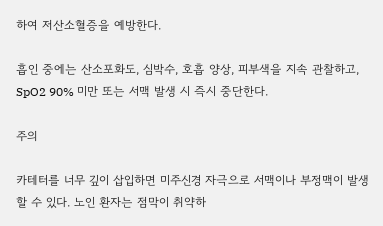하여 저산소혈증을 예방한다.

흡인 중에는 산소포화도, 심박수, 호흡 양상, 피부색을 지속 관찰하고, SpO2 90% 미만 또는 서맥 발생 시 즉시 중단한다.

주의

카테터를 너무 깊이 삽입하면 미주신경 자극으로 서맥이나 부정맥이 발생할 수 있다. 노인 환자는 점막이 취약하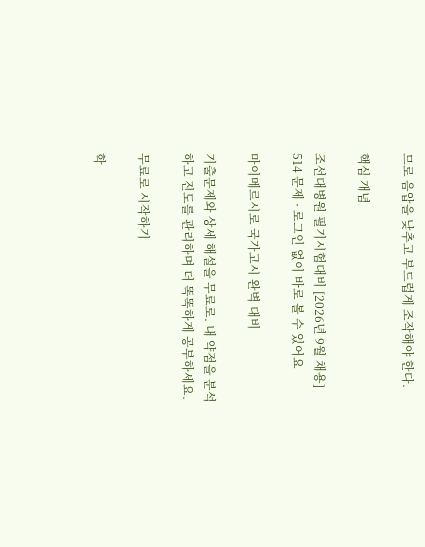므로 음압을 낮추고 부드럽게 조작해야 한다.

핵심 개념

조선대병원 필기시험대비 [2026년 9월 채용] 514 문제 · 로그인 없이 바로 볼 수 있어요

마이메르시로 국가고시 완벽 대비

기출문제와 상세 해설을 무료로. 내 약점을 분석하고 진도를 관리하며 더 똑똑하게 공부하세요.

무료로 시작하기

학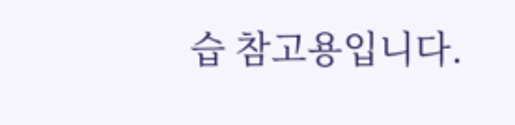습 참고용입니다.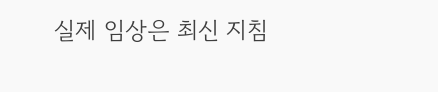실제 임상은 최신 지침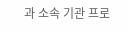과 소속 기관 프로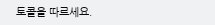토콜을 따르세요.